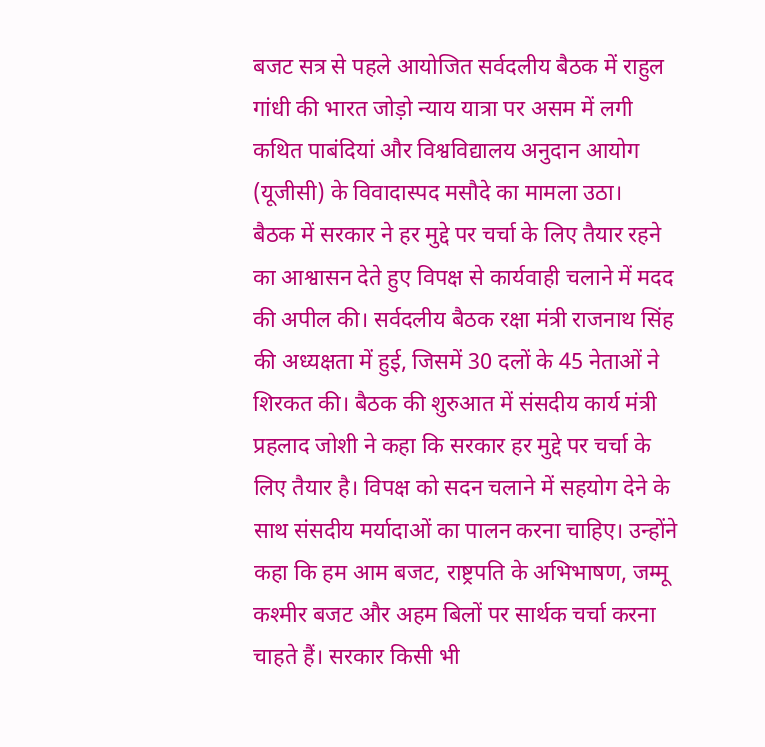बजट सत्र से पहले आयोजित सर्वदलीय बैठक में राहुल गांधी की भारत जोड़ो न्याय यात्रा पर असम में लगी कथित पाबंदियां और विश्वविद्यालय अनुदान आयोग (यूजीसी) के विवादास्पद मसौदे का मामला उठा।
बैठक में सरकार ने हर मुद्दे पर चर्चा के लिए तैयार रहने का आश्वासन देते हुए विपक्ष से कार्यवाही चलाने में मदद की अपील की। सर्वदलीय बैठक रक्षा मंत्री राजनाथ सिंह की अध्यक्षता में हुई, जिसमें 30 दलों के 45 नेताओं ने शिरकत की। बैठक की शुरुआत में संसदीय कार्य मंत्री प्रहलाद जोशी ने कहा कि सरकार हर मुद्दे पर चर्चा के लिए तैयार है। विपक्ष को सदन चलाने में सहयोग देने के साथ संसदीय मर्यादाओं का पालन करना चाहिए। उन्होंने कहा कि हम आम बजट, राष्ट्रपति के अभिभाषण, जम्मू कश्मीर बजट और अहम बिलों पर सार्थक चर्चा करना चाहते हैं। सरकार किसी भी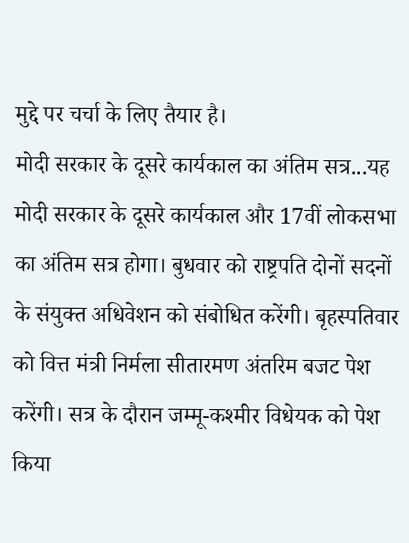मुद्दे पर चर्चा के लिए तैयार है।
मोदी सरकार के दूसरे कार्यकाल का अंतिम सत्र...यह मोदी सरकार के दूसरे कार्यकाल और 17वीं लोकसभा का अंतिम सत्र होगा। बुधवार को राष्ट्रपति दोनों सदनों के संयुक्त अधिवेशन को संबोधित करेंगी। बृहस्पतिवार को वित्त मंत्री निर्मला सीतारमण अंतरिम बजट पेश करेंगी। सत्र के दौरान जम्मू-कश्मीर विधेयक को पेश किया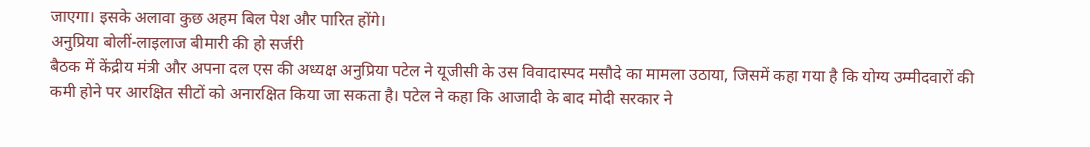जाएगा। इसके अलावा कुछ अहम बिल पेश और पारित होंगे।
अनुप्रिया बोलीं-लाइलाज बीमारी की हो सर्जरी
बैठक में केंद्रीय मंत्री और अपना दल एस की अध्यक्ष अनुप्रिया पटेल ने यूजीसी के उस विवादास्पद मसौदे का मामला उठाया, जिसमें कहा गया है कि योग्य उम्मीदवारों की कमी होने पर आरक्षित सीटों को अनारक्षित किया जा सकता है। पटेल ने कहा कि आजादी के बाद मोदी सरकार ने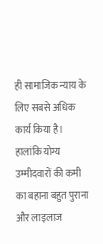ही सामाजिक न्याय के लिए सबसे अधिक कार्य किया है। हालांकि योग्य उम्मीदवारों की कमी का बहाना बहुत पुराना और लाइलाज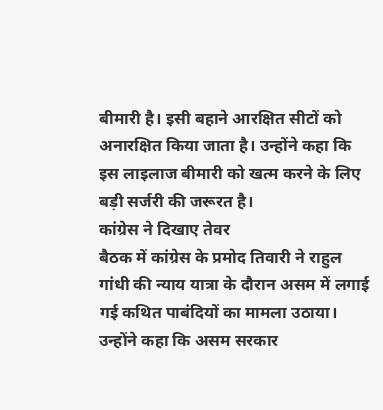बीमारी है। इसी बहाने आरक्षित सीटों को अनारक्षित किया जाता है। उन्होंने कहा कि इस लाइलाज बीमारी को खत्म करने के लिए बड़ी सर्जरी की जरूरत है।
कांग्रेस ने दिखाए तेवर
बैठक में कांग्रेस के प्रमोद तिवारी ने राहुल गांधी की न्याय यात्रा के दौरान असम में लगाई गई कथित पाबंदियों का मामला उठाया। उन्होंने कहा कि असम सरकार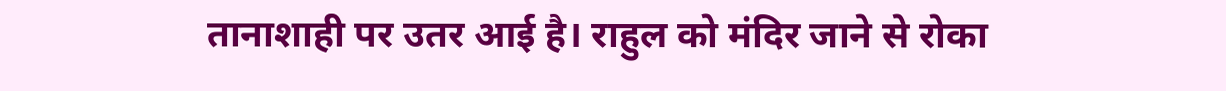तानाशाही पर उतर आई है। राहुल को मंदिर जाने से रोका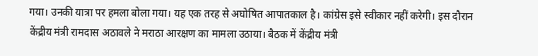गया। उनकी यात्रा पर हमला बोला गया। यह एक तरह से अघोषित आपातकाल है। कांग्रेस इसे स्वीकार नहीं करेगी। इस दौरान केंद्रीय मंत्री रामदास अठावले ने मराठा आरक्षण का मामला उठाया। बैठक में केंद्रीय मंत्री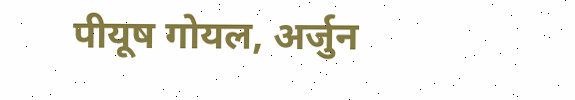पीयूष गोयल, अर्जुन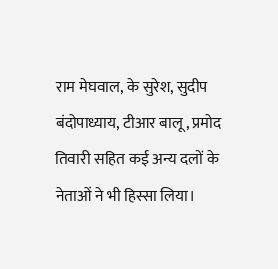राम मेघवाल, के सुरेश, सुदीप बंदोपाध्याय, टीआर बालू, प्रमोद तिवारी सहित कई अन्य दलों के नेताओं ने भी हिस्सा लिया।